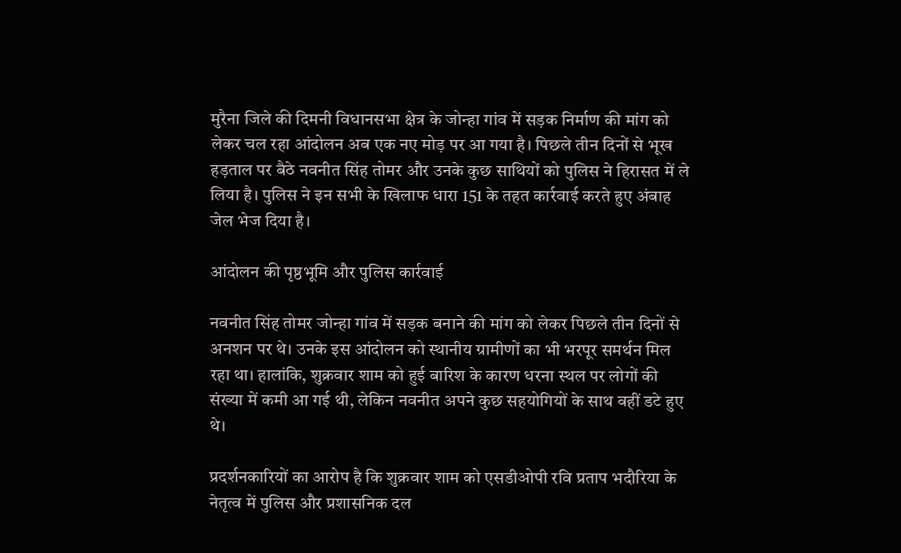मुरैना जिले की दिमनी विधानसभा क्षेत्र के जोन्हा गांव में सड़क निर्माण की मांग को लेकर चल रहा आंदोलन अब एक नए मोड़ पर आ गया है। पिछले तीन दिनों से भूख हड़ताल पर बैठे नवनीत सिंह तोमर और उनके कुछ साथियों को पुलिस ने हिरासत में ले लिया है। पुलिस ने इन सभी के खिलाफ धारा 151 के तहत कार्रवाई करते हुए अंबाह जेल भेज दिया है।

आंदोलन की पृष्ठभूमि और पुलिस कार्रवाई

नवनीत सिंह तोमर जोन्हा गांव में सड़क बनाने की मांग को लेकर पिछले तीन दिनों से अनशन पर थे। उनके इस आंदोलन को स्थानीय ग्रामीणों का भी भरपूर समर्थन मिल रहा था। हालांकि, शुक्रवार शाम को हुई बारिश के कारण धरना स्थल पर लोगों की संख्या में कमी आ गई थी, लेकिन नवनीत अपने कुछ सहयोगियों के साथ वहीं डटे हुए थे।

प्रदर्शनकारियों का आरोप है कि शुक्रवार शाम को एसडीओपी रवि प्रताप भदौरिया के नेतृत्व में पुलिस और प्रशासनिक दल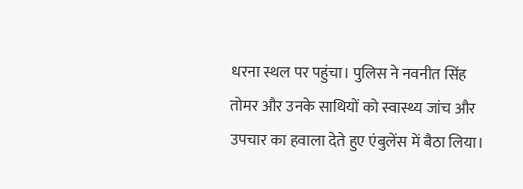धरना स्थल पर पहुंचा। पुलिस ने नवनीत सिंह तोमर और उनके साथियों को स्वास्थ्य जांच और उपचार का हवाला देते हुए एंबुलेंस में बैठा लिया।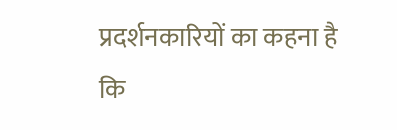प्रदर्शनकारियों का कहना है कि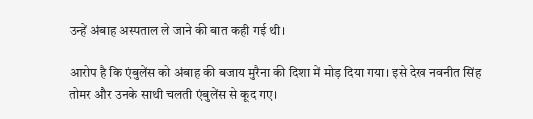उन्हें अंबाह अस्पताल ले जाने की बात कही गई थी।

आरोप है कि एंबुलेंस को अंबाह की बजाय मुरैना की दिशा में मोड़ दिया गया। इसे देख नवनीत सिंह तोमर और उनके साथी चलती एंबुलेंस से कूद गए।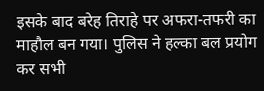इसके बाद बरेह तिराहे पर अफरा-तफरी का माहौल बन गया। पुलिस ने हल्का बल प्रयोग कर सभी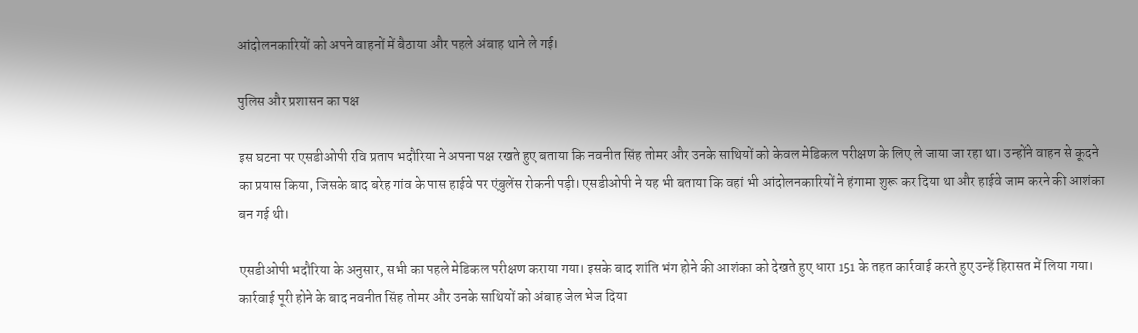आंदोलनकारियों को अपने वाहनों में बैठाया और पहले अंबाह थाने ले गई।

पुलिस और प्रशासन का पक्ष

इस घटना पर एसडीओपी रवि प्रताप भदौरिया ने अपना पक्ष रखते हुए बताया कि नवनीत सिंह तोमर और उनके साथियों को केवल मेडिकल परीक्षण के लिए ले जाया जा रहा था। उन्होंने वाहन से कूदने का प्रयास किया, जिसके बाद बरेह गांव के पास हाईवे पर एंबुलेंस रोकनी पड़ी। एसडीओपी ने यह भी बताया कि वहां भी आंदोलनकारियों ने हंगामा शुरू कर दिया था और हाईवे जाम करने की आशंका बन गई थी।

एसडीओपी भदौरिया के अनुसार, सभी का पहले मेडिकल परीक्षण कराया गया। इसके बाद शांति भंग होने की आशंका को देखते हुए धारा 151 के तहत कार्रवाई करते हुए उन्हें हिरासत में लिया गया। कार्रवाई पूरी होने के बाद नवनीत सिंह तोमर और उनके साथियों को अंबाह जेल भेज दिया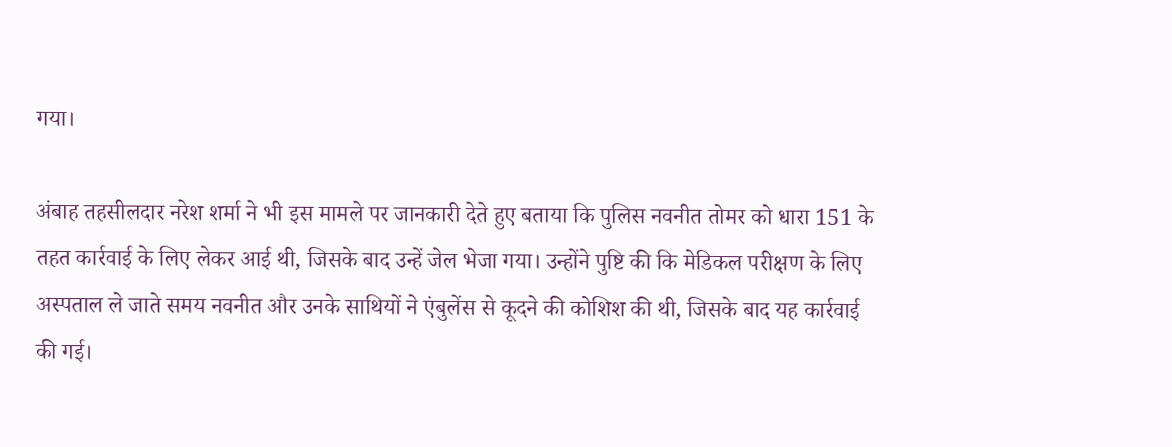गया।

अंबाह तहसीलदार नरेश शर्मा ने भी इस मामले पर जानकारी देते हुए बताया कि पुलिस नवनीत तोमर को धारा 151 के तहत कार्रवाई के लिए लेकर आई थी, जिसके बाद उन्हें जेल भेजा गया। उन्होंने पुष्टि की कि मेडिकल परीक्षण के लिए अस्पताल ले जाते समय नवनीत और उनके साथियों ने एंबुलेंस से कूदने की कोशिश की थी, जिसके बाद यह कार्रवाई की गई।